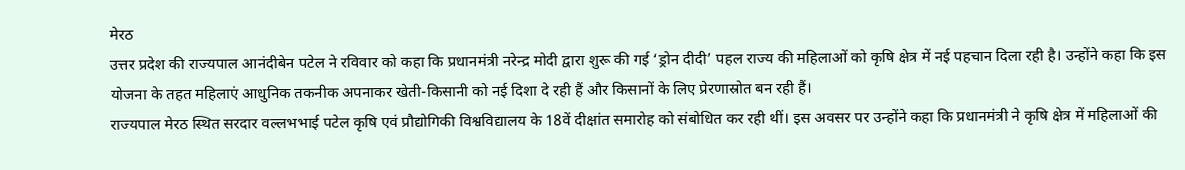मेरठ
उत्तर प्रदेश की राज्यपाल आनंदीबेन पटेल ने रविवार को कहा कि प्रधानमंत्री नरेन्द्र मोदी द्वारा शुरू की गई ‘ड्रोन दीदी’ पहल राज्य की महिलाओं को कृषि क्षेत्र में नई पहचान दिला रही है। उन्होंने कहा कि इस योजना के तहत महिलाएं आधुनिक तकनीक अपनाकर खेती-किसानी को नई दिशा दे रही हैं और किसानों के लिए प्रेरणास्रोत बन रही हैं।
राज्यपाल मेरठ स्थित सरदार वल्लभभाई पटेल कृषि एवं प्रौद्योगिकी विश्वविद्यालय के 18वें दीक्षांत समारोह को संबोधित कर रही थीं। इस अवसर पर उन्होंने कहा कि प्रधानमंत्री ने कृषि क्षेत्र में महिलाओं की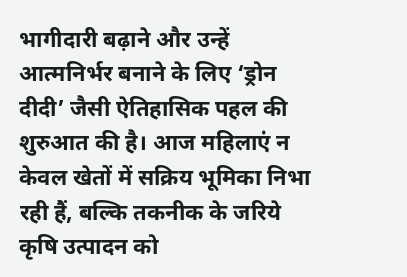भागीदारी बढ़ाने और उन्हें आत्मनिर्भर बनाने के लिए ‘ड्रोन दीदी’ जैसी ऐतिहासिक पहल की शुरुआत की है। आज महिलाएं न केवल खेतों में सक्रिय भूमिका निभा रही हैं, बल्कि तकनीक के जरिये कृषि उत्पादन को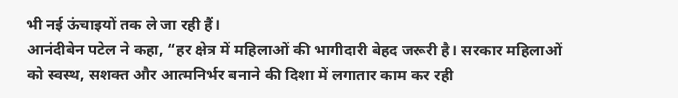भी नई ऊंचाइयों तक ले जा रही हैं।
आनंदीबेन पटेल ने कहा, “हर क्षेत्र में महिलाओं की भागीदारी बेहद जरूरी है। सरकार महिलाओं को स्वस्थ, सशक्त और आत्मनिर्भर बनाने की दिशा में लगातार काम कर रही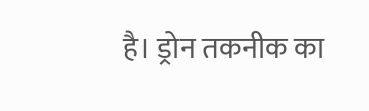है। ड्रोन तकनीक का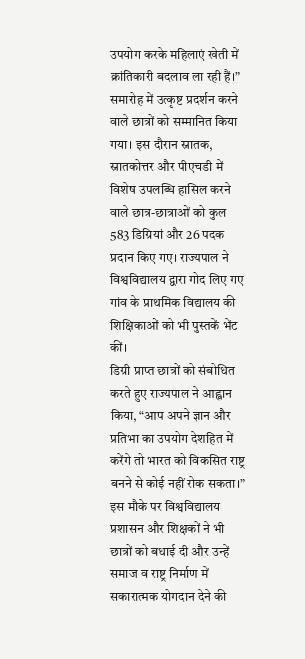उपयोग करके महिलाएं खेती में क्रांतिकारी बदलाव ला रही हैं।”
समारोह में उत्कृष्ट प्रदर्शन करने वाले छात्रों को सम्मानित किया गया। इस दौरान स्नातक, स्नातकोत्तर और पीएचडी में विशेष उपलब्धि हासिल करने वाले छात्र-छात्राओं को कुल 583 डिग्रियां और 26 पदक प्रदान किए गए। राज्यपाल ने विश्वविद्यालय द्वारा गोद लिए गए गांव के प्राथमिक विद्यालय की शिक्षिकाओं को भी पुस्तकें भेंट कीं।
डिग्री प्राप्त छात्रों को संबोधित करते हुए राज्यपाल ने आह्वान किया, “आप अपने ज्ञान और प्रतिभा का उपयोग देशहित में करेंगे तो भारत को विकसित राष्ट्र बनने से कोई नहीं रोक सकता।”
इस मौके पर विश्वविद्यालय प्रशासन और शिक्षकों ने भी छात्रों को बधाई दी और उन्हें समाज व राष्ट्र निर्माण में सकारात्मक योगदान देने की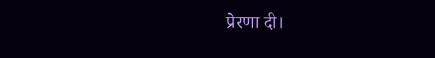प्रेरणा दी।